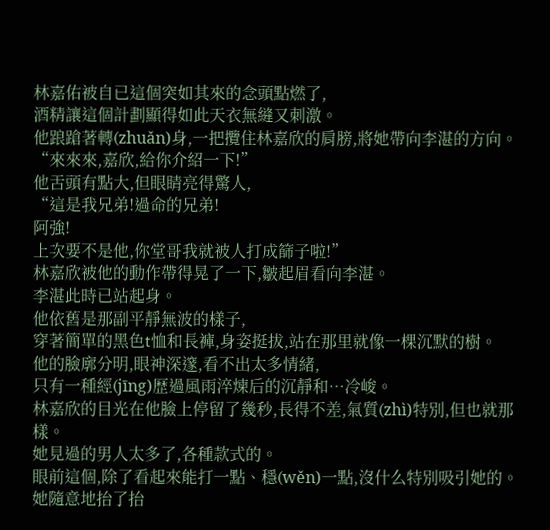林嘉佑被自已這個突如其來的念頭點燃了,
酒精讓這個計劃顯得如此天衣無縫又刺激。
他踉蹌著轉(zhuǎn)身,一把攬住林嘉欣的肩膀,將她帶向李湛的方向。
“來來來,嘉欣,給你介紹一下!”
他舌頭有點大,但眼睛亮得驚人,
“這是我兄弟!過命的兄弟!
阿強!
上次要不是他,你堂哥我就被人打成篩子啦!”
林嘉欣被他的動作帶得晃了一下,皺起眉看向李湛。
李湛此時已站起身。
他依舊是那副平靜無波的樣子,
穿著簡單的黑色t恤和長褲,身姿挺拔,站在那里就像一棵沉默的樹。
他的臉廓分明,眼神深邃,看不出太多情緒,
只有一種經(jīng)歷過風雨淬煉后的沉靜和…冷峻。
林嘉欣的目光在他臉上停留了幾秒,長得不差,氣質(zhì)特別,但也就那樣。
她見過的男人太多了,各種款式的。
眼前這個,除了看起來能打一點、穩(wěn)一點,沒什么特別吸引她的。
她隨意地抬了抬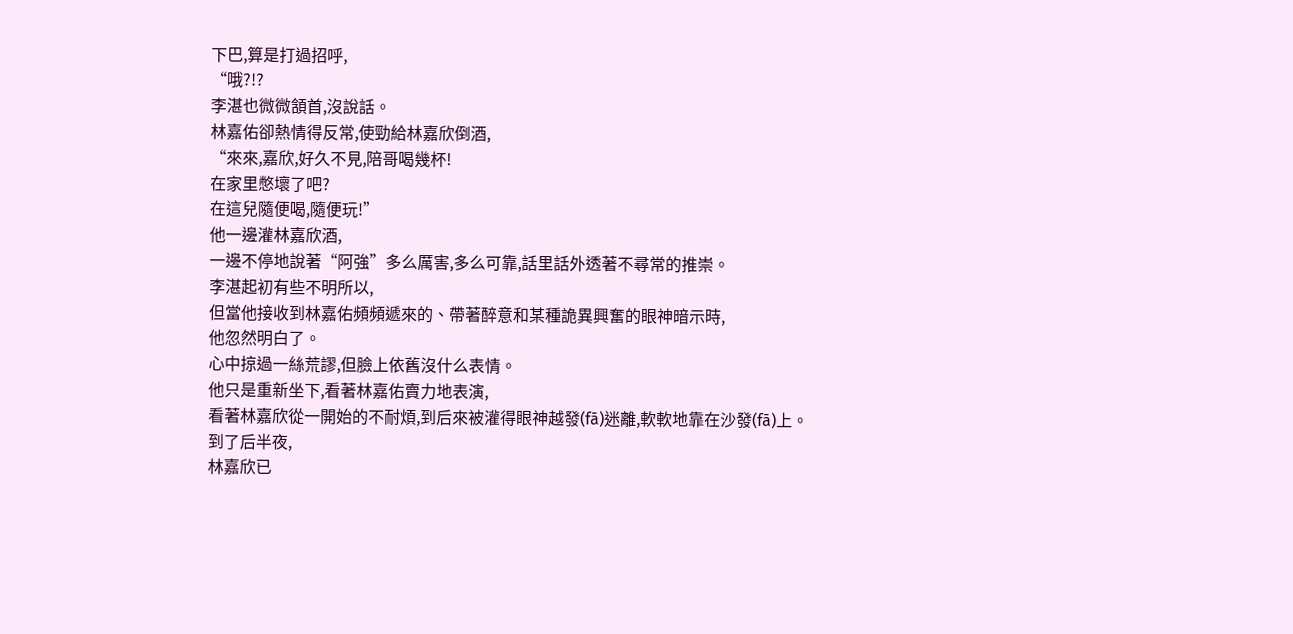下巴,算是打過招呼,
“哦?!?
李湛也微微頷首,沒說話。
林嘉佑卻熱情得反常,使勁給林嘉欣倒酒,
“來來,嘉欣,好久不見,陪哥喝幾杯!
在家里憋壞了吧?
在這兒隨便喝,隨便玩!”
他一邊灌林嘉欣酒,
一邊不停地說著“阿強”多么厲害,多么可靠,話里話外透著不尋常的推崇。
李湛起初有些不明所以,
但當他接收到林嘉佑頻頻遞來的、帶著醉意和某種詭異興奮的眼神暗示時,
他忽然明白了。
心中掠過一絲荒謬,但臉上依舊沒什么表情。
他只是重新坐下,看著林嘉佑賣力地表演,
看著林嘉欣從一開始的不耐煩,到后來被灌得眼神越發(fā)迷離,軟軟地靠在沙發(fā)上。
到了后半夜,
林嘉欣已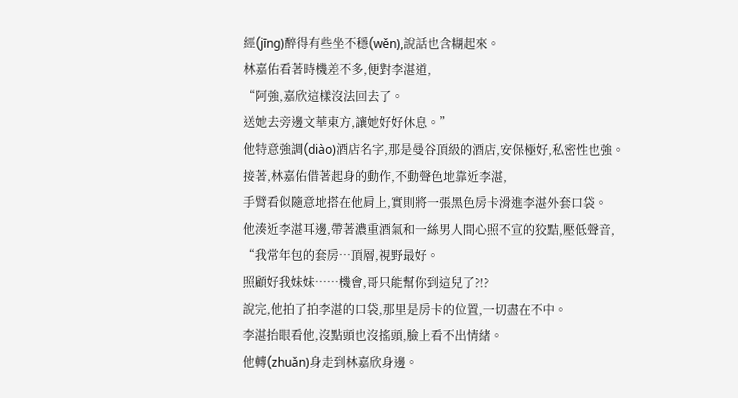經(jīng)醉得有些坐不穩(wěn),說話也含糊起來。
林嘉佑看著時機差不多,便對李湛道,
“阿強,嘉欣這樣沒法回去了。
送她去旁邊文華東方,讓她好好休息。”
他特意強調(diào)酒店名字,那是曼谷頂級的酒店,安保極好,私密性也強。
接著,林嘉佑借著起身的動作,不動聲色地靠近李湛,
手臂看似隨意地搭在他肩上,實則將一張黑色房卡滑進李湛外套口袋。
他湊近李湛耳邊,帶著濃重酒氣和一絲男人間心照不宣的狡黠,壓低聲音,
“我常年包的套房…頂層,視野最好。
照顧好我妹妹……機會,哥只能幫你到這兒了?!?
說完,他拍了拍李湛的口袋,那里是房卡的位置,一切盡在不中。
李湛抬眼看他,沒點頭也沒搖頭,臉上看不出情緒。
他轉(zhuǎn)身走到林嘉欣身邊。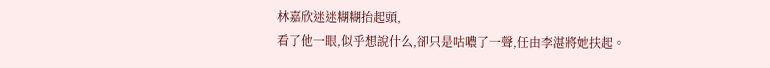林嘉欣迷迷糊糊抬起頭,
看了他一眼,似乎想說什么,卻只是咕噥了一聲,任由李湛將她扶起。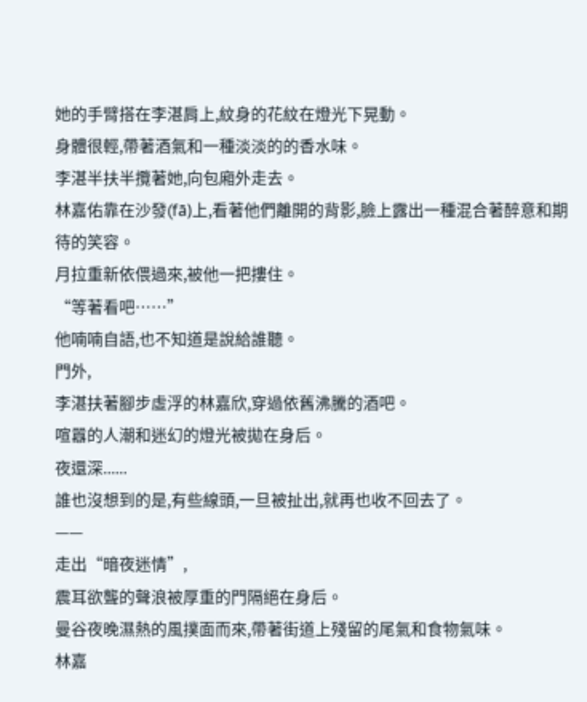她的手臂搭在李湛肩上,紋身的花紋在燈光下晃動。
身體很輕,帶著酒氣和一種淡淡的的香水味。
李湛半扶半攬著她,向包廂外走去。
林嘉佑靠在沙發(fā)上,看著他們離開的背影,臉上露出一種混合著醉意和期待的笑容。
月拉重新依偎過來,被他一把摟住。
“等著看吧……”
他喃喃自語,也不知道是說給誰聽。
門外,
李湛扶著腳步虛浮的林嘉欣,穿過依舊沸騰的酒吧。
喧囂的人潮和迷幻的燈光被拋在身后。
夜還深......
誰也沒想到的是,有些線頭,一旦被扯出,就再也收不回去了。
——
走出“暗夜迷情”,
震耳欲聾的聲浪被厚重的門隔絕在身后。
曼谷夜晚濕熱的風撲面而來,帶著街道上殘留的尾氣和食物氣味。
林嘉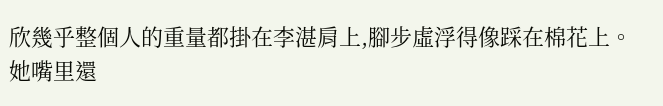欣幾乎整個人的重量都掛在李湛肩上,腳步虛浮得像踩在棉花上。
她嘴里還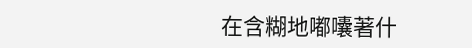在含糊地嘟囔著什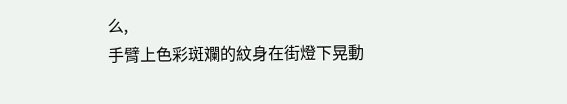么,
手臂上色彩斑斕的紋身在街燈下晃動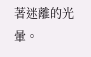著迷離的光暈。